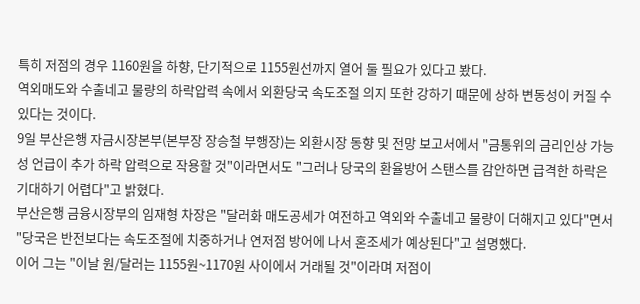특히 저점의 경우 1160원을 하향, 단기적으로 1155원선까지 열어 둘 필요가 있다고 봤다.
역외매도와 수출네고 물량의 하락압력 속에서 외환당국 속도조절 의지 또한 강하기 때문에 상하 변동성이 커질 수 있다는 것이다.
9일 부산은행 자금시장본부(본부장 장승철 부행장)는 외환시장 동향 및 전망 보고서에서 "금통위의 금리인상 가능성 언급이 추가 하락 압력으로 작용할 것"이라면서도 "그러나 당국의 환율방어 스탠스를 감안하면 급격한 하락은 기대하기 어렵다"고 밝혔다.
부산은행 금융시장부의 임재형 차장은 "달러화 매도공세가 여전하고 역외와 수출네고 물량이 더해지고 있다"면서 "당국은 반전보다는 속도조절에 치중하거나 연저점 방어에 나서 혼조세가 예상된다"고 설명했다.
이어 그는 "이날 원/달러는 1155원~1170원 사이에서 거래될 것"이라며 저점이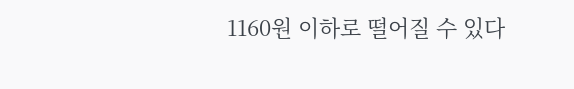1160원 이하로 떨어질 수 있다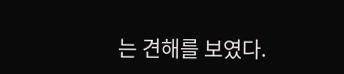는 견해를 보였다.